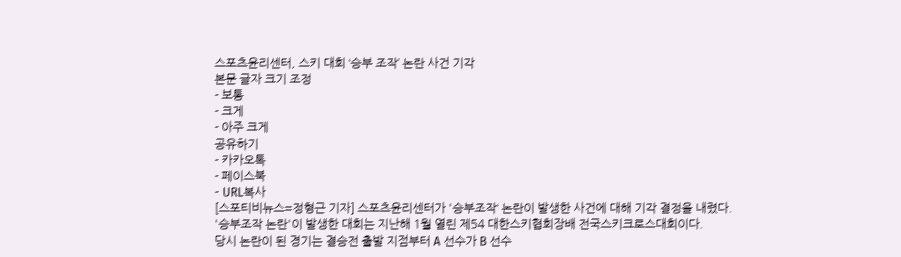스포츠윤리센터, 스키 대회 ‘승부 조작’ 논란 사건 기각
본문 글자 크기 조정
- 보통
- 크게
- 아주 크게
공유하기
- 카카오톡
- 페이스북
- URL복사
[스포티비뉴스=정형근 기자] 스포츠윤리센터가 '승부조작‘ 논란이 발생한 사건에 대해 기각 결정을 내렸다.
'승부조작 논란'이 발생한 대회는 지난해 1월 열린 제54 대한스키협회장배 전국스키크로스대회이다.
당시 논란이 된 경기는 결승전 출발 지점부터 A 선수가 B 선수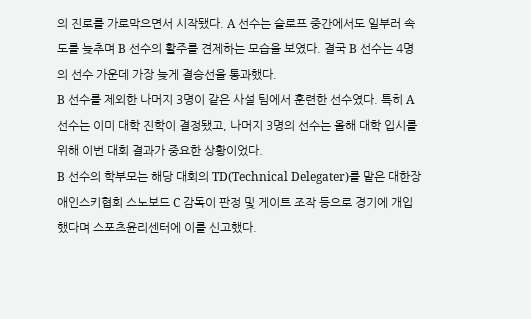의 진로를 가로막으면서 시작됐다. A 선수는 슬로프 중간에서도 일부러 속도를 늦추며 B 선수의 활주를 견제하는 모습을 보였다. 결국 B 선수는 4명의 선수 가운데 가장 늦게 결승선을 통과했다.
B 선수를 제외한 나머지 3명이 같은 사설 팀에서 훈련한 선수였다. 특히 A 선수는 이미 대학 진학이 결정됐고, 나머지 3명의 선수는 올해 대학 입시를 위해 이번 대회 결과가 중요한 상황이었다.
B 선수의 학부모는 해당 대회의 TD(Technical Delegater)를 맡은 대한장애인스키협회 스노보드 C 감독이 판정 및 게이트 조작 등으로 경기에 개입했다며 스포츠윤리센터에 이를 신고했다.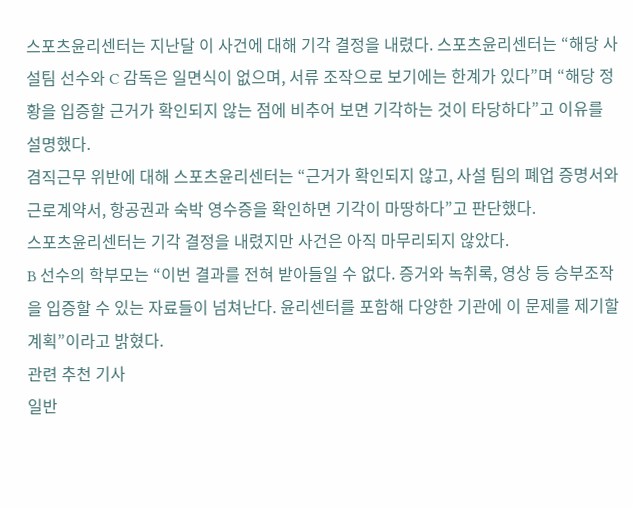스포츠윤리센터는 지난달 이 사건에 대해 기각 결정을 내렸다. 스포츠윤리센터는 “해당 사설팀 선수와 C 감독은 일면식이 없으며, 서류 조작으로 보기에는 한계가 있다”며 “해당 정황을 입증할 근거가 확인되지 않는 점에 비추어 보면 기각하는 것이 타당하다”고 이유를 설명했다.
겸직근무 위반에 대해 스포츠윤리센터는 “근거가 확인되지 않고, 사설 팀의 폐업 증명서와 근로계약서, 항공권과 숙박 영수증을 확인하면 기각이 마땅하다”고 판단했다.
스포츠윤리센터는 기각 결정을 내렸지만 사건은 아직 마무리되지 않았다.
B 선수의 학부모는 “이번 결과를 전혀 받아들일 수 없다. 증거와 녹취록, 영상 등 승부조작을 입증할 수 있는 자료들이 넘쳐난다. 윤리센터를 포함해 다양한 기관에 이 문제를 제기할 계획”이라고 밝혔다.
관련 추천 기사
일반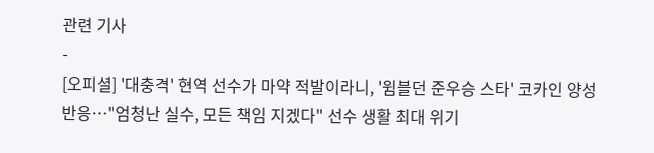관련 기사
-
[오피셜] '대충격' 현역 선수가 마약 적발이라니, '윔블던 준우승 스타' 코카인 양성 반응…"엄청난 실수, 모든 책임 지겠다" 선수 생활 최대 위기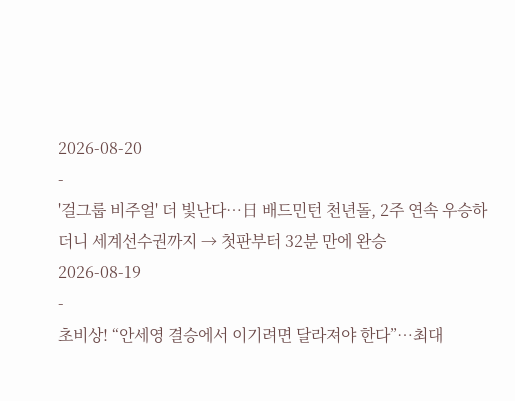2026-08-20
-
'걸그룹 비주얼' 더 빛난다…日 배드민턴 천년돌, 2주 연속 우승하더니 세계선수권까지 → 첫판부터 32분 만에 완승
2026-08-19
-
초비상! “안세영 결승에서 이기려면 달라져야 한다”…최대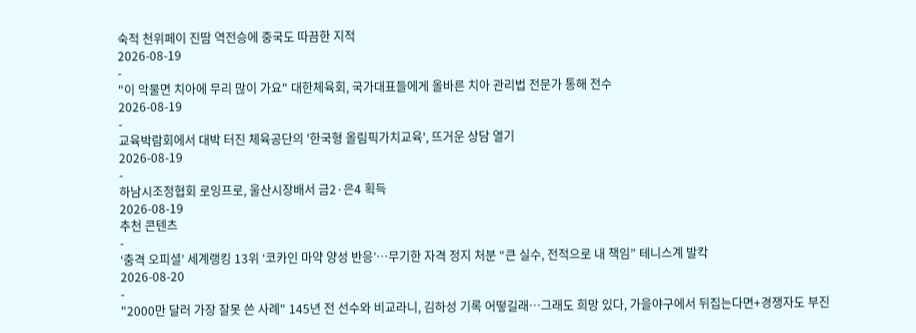숙적 천위페이 진땀 역전승에 중국도 따끔한 지적
2026-08-19
-
"이 악물면 치아에 무리 많이 가요" 대한체육회, 국가대표들에게 올바른 치아 관리법 전문가 통해 전수
2026-08-19
-
교육박람회에서 대박 터진 체육공단의 '한국형 올림픽가치교육', 뜨거운 상담 열기
2026-08-19
-
하남시조정협회 로잉프로, 울산시장배서 금2·은4 획득
2026-08-19
추천 콘텐츠
-
‘충격 오피셜’ 세계랭킹 13위 ‘코카인 마약 양성 반응’…무기한 자격 정지 처분 “큰 실수, 전적으로 내 책임” 테니스계 발칵
2026-08-20
-
"2000만 달러 가장 잘못 쓴 사례" 145년 전 선수와 비교라니, 김하성 기록 어떻길래…그래도 희망 있다, 가을야구에서 뒤집는다면+경쟁자도 부진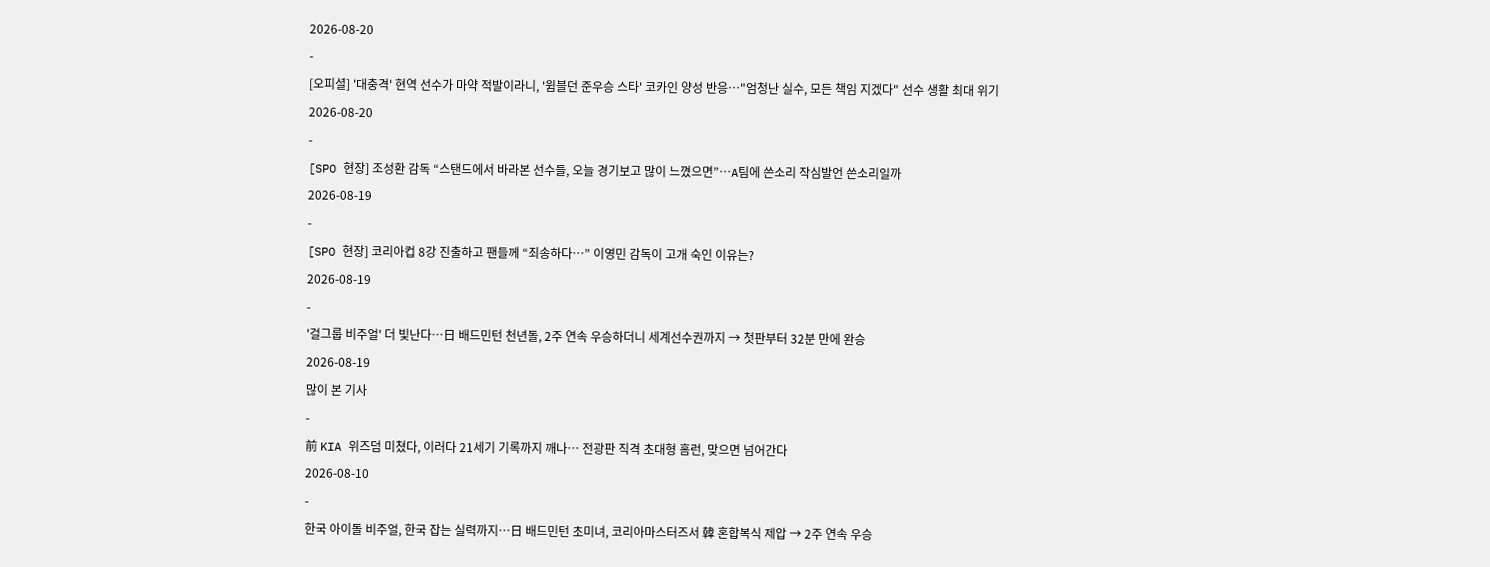2026-08-20
-
[오피셜] '대충격' 현역 선수가 마약 적발이라니, '윔블던 준우승 스타' 코카인 양성 반응…"엄청난 실수, 모든 책임 지겠다" 선수 생활 최대 위기
2026-08-20
-
[SPO 현장] 조성환 감독 “스탠드에서 바라본 선수들, 오늘 경기보고 많이 느꼈으면”…A팀에 쓴소리 작심발언 쓴소리일까
2026-08-19
-
[SPO 현장] 코리아컵 8강 진출하고 팬들께 “죄송하다…” 이영민 감독이 고개 숙인 이유는?
2026-08-19
-
'걸그룹 비주얼' 더 빛난다…日 배드민턴 천년돌, 2주 연속 우승하더니 세계선수권까지 → 첫판부터 32분 만에 완승
2026-08-19
많이 본 기사
-
前 KIA 위즈덤 미쳤다, 이러다 21세기 기록까지 깨나… 전광판 직격 초대형 홈런, 맞으면 넘어간다
2026-08-10
-
한국 아이돌 비주얼, 한국 잡는 실력까지…日 배드민턴 초미녀, 코리아마스터즈서 韓 혼합복식 제압 → 2주 연속 우승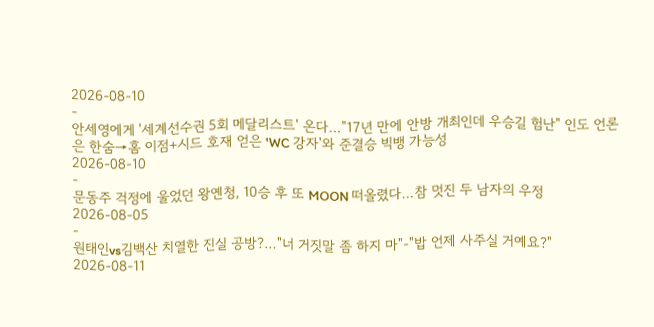2026-08-10
-
안세영에게 '세계선수권 5회 메달리스트' 온다…"17년 만에 안방 개최인데 우승길 험난" 인도 언론은 한숨→홈 이점+시드 호재 얻은 'WC 강자'와 준결승 빅뱅 가능성
2026-08-10
-
문동주 걱정에 울었던 왕옌청, 10승 후 또 MOON 떠올렸다…참 멋진 두 남자의 우정
2026-08-05
-
원태인vs김백산 치열한 진실 공방?…"너 거짓말 좀 하지 마"-"밥 언제 사주실 거예요?"
2026-08-11